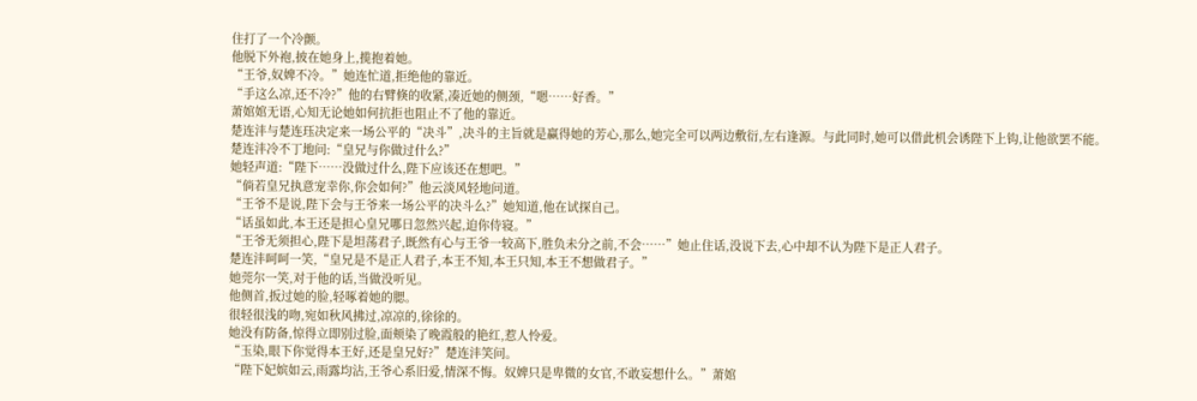住打了一个冷颤。
他脱下外袍,披在她身上,揽抱着她。
“王爷,奴婢不冷。”她连忙道,拒绝他的靠近。
“手这么凉,还不冷?”他的右臂倏的收紧,凑近她的侧颈,“嗯……好香。”
萧婠婠无语,心知无论她如何抗拒也阻止不了他的靠近。
楚连沣与楚连珏决定来一场公平的“决斗”,决斗的主旨就是赢得她的芳心,那么,她完全可以两边敷衍,左右逢源。与此同时,她可以借此机会诱陛下上钩,让他欲罢不能。
楚连沣冷不丁地问:“皇兄与你做过什么?”
她轻声道:“陛下……没做过什么,陛下应该还在想吧。”
“倘若皇兄执意宠幸你,你会如何?”他云淡风轻地问道。
“王爷不是说,陛下会与王爷来一场公平的决斗么?”她知道,他在试探自己。
“话虽如此,本王还是担心皇兄哪日忽然兴起,迫你侍寝。”
“王爷无须担心,陛下是坦荡君子,既然有心与王爷一较高下,胜负未分之前,不会……”她止住话,没说下去,心中却不认为陛下是正人君子。
楚连沣呵呵一笑,“皇兄是不是正人君子,本王不知,本王只知,本王不想做君子。”
她莞尔一笑,对于他的话,当做没听见。
他侧首,扳过她的脸,轻啄着她的腮。
很轻很浅的吻,宛如秋风拂过,凉凉的,徐徐的。
她没有防备,惊得立即别过脸,面颊染了晚霞般的艳红,惹人怜爱。
“玉染,眼下你觉得本王好,还是皇兄好?”楚连沣笑问。
“陛下妃嫔如云,雨露均沾,王爷心系旧爱,情深不悔。奴婢只是卑微的女官,不敢妄想什么。”萧婠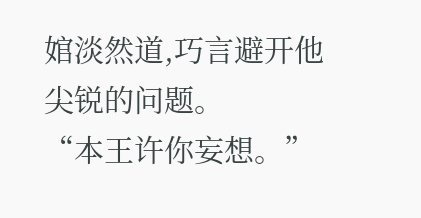婠淡然道,巧言避开他尖锐的问题。
“本王许你妄想。”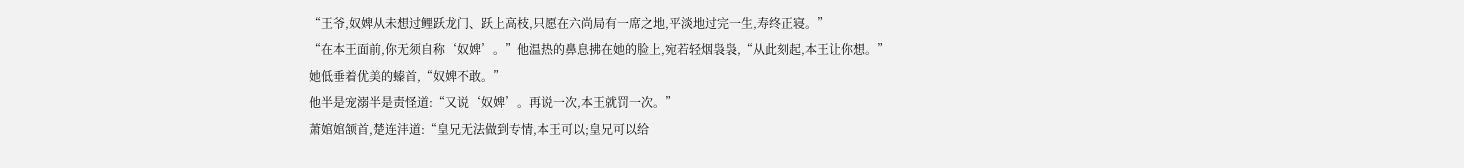“王爷,奴婢从未想过鲤跃龙门、跃上高枝,只愿在六尚局有一席之地,平淡地过完一生,寿终正寝。”
“在本王面前,你无须自称‘奴婢’。”他温热的鼻息拂在她的脸上,宛若轻烟袅袅,“从此刻起,本王让你想。”
她低垂着优美的螓首,“奴婢不敢。”
他半是宠溺半是责怪道:“又说‘奴婢’。再说一次,本王就罚一次。”
萧婠婠颔首,楚连沣道:“皇兄无法做到专情,本王可以;皇兄可以给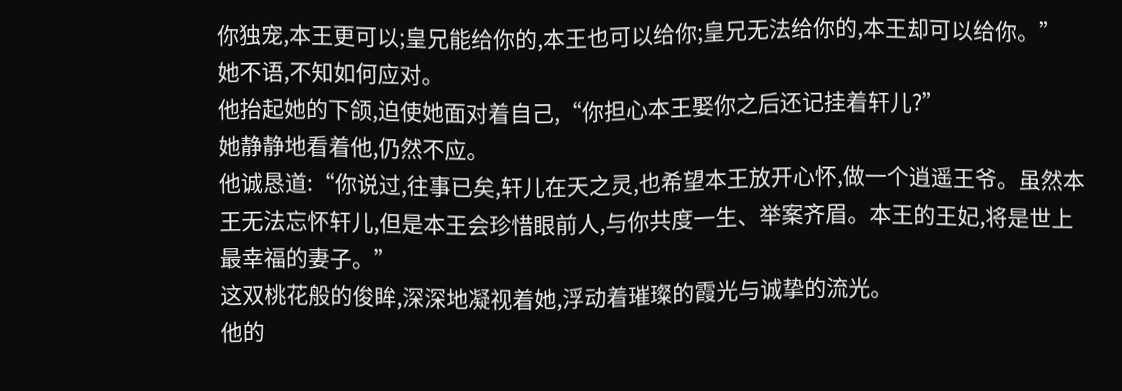你独宠,本王更可以;皇兄能给你的,本王也可以给你;皇兄无法给你的,本王却可以给你。”
她不语,不知如何应对。
他抬起她的下颌,迫使她面对着自己,“你担心本王娶你之后还记挂着轩儿?”
她静静地看着他,仍然不应。
他诚恳道:“你说过,往事已矣,轩儿在天之灵,也希望本王放开心怀,做一个逍遥王爷。虽然本王无法忘怀轩儿,但是本王会珍惜眼前人,与你共度一生、举案齐眉。本王的王妃,将是世上最幸福的妻子。”
这双桃花般的俊眸,深深地凝视着她,浮动着璀璨的霞光与诚挚的流光。
他的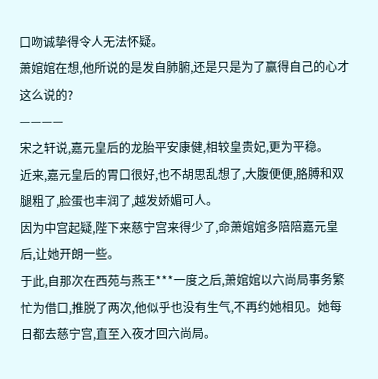口吻诚挚得令人无法怀疑。
萧婠婠在想,他所说的是发自肺腑,还是只是为了赢得自己的心才这么说的?
————
宋之轩说,嘉元皇后的龙胎平安康健,相较皇贵妃,更为平稳。
近来,嘉元皇后的胃口很好,也不胡思乱想了,大腹便便,胳膊和双腿粗了,脸蛋也丰润了,越发娇媚可人。
因为中宫起疑,陛下来慈宁宫来得少了,命萧婠婠多陪陪嘉元皇后,让她开朗一些。
于此,自那次在西苑与燕王***一度之后,萧婠婠以六尚局事务繁忙为借口,推脱了两次,他似乎也没有生气,不再约她相见。她每日都去慈宁宫,直至入夜才回六尚局。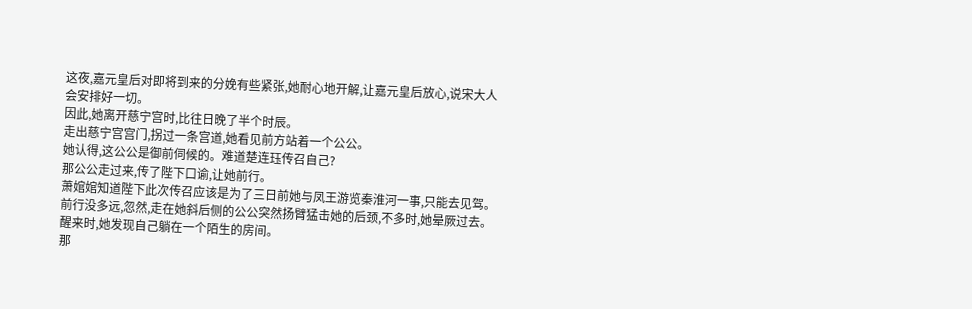这夜,嘉元皇后对即将到来的分娩有些紧张,她耐心地开解,让嘉元皇后放心,说宋大人会安排好一切。
因此,她离开慈宁宫时,比往日晚了半个时辰。
走出慈宁宫宫门,拐过一条宫道,她看见前方站着一个公公。
她认得,这公公是御前伺候的。难道楚连珏传召自己?
那公公走过来,传了陛下口谕,让她前行。
萧婠婠知道陛下此次传召应该是为了三日前她与凤王游览秦淮河一事,只能去见驾。
前行没多远,忽然,走在她斜后侧的公公突然扬臂猛击她的后颈,不多时,她晕厥过去。
醒来时,她发现自己躺在一个陌生的房间。
那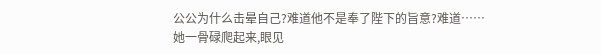公公为什么击晕自己?难道他不是奉了陛下的旨意?难道……
她一骨碌爬起来,眼见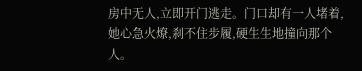房中无人,立即开门逃走。门口却有一人堵着,她心急火燎,刹不住步履,硬生生地撞向那个人。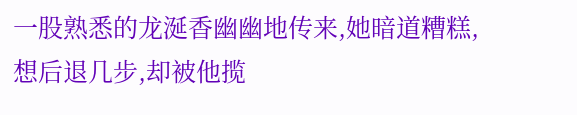一股熟悉的龙涎香幽幽地传来,她暗道糟糕,想后退几步,却被他揽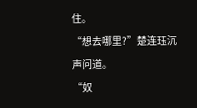住。
“想去哪里?”楚连珏沉声问道。
“奴